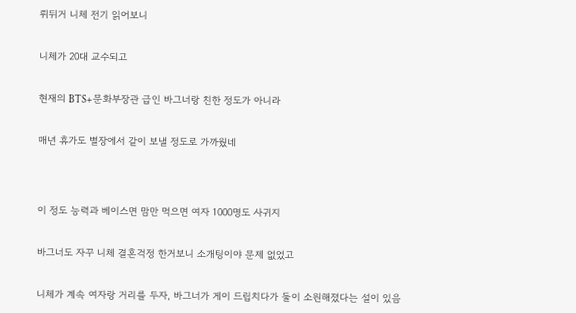뤼뒤거 니체 전기 읽어보니


니체가 20대 교수되고


현재의 BTS+문화부장관 급인 바그너랑 친한 정도가 아니라


매년 휴가도 별장에서 같이 보낼 정도로 가까웠네




이 정도 능력과 베이스면 맘만 먹으면 여자 1000명도 사귀지


바그너도 자꾸 니체 결혼걱정 한거보니 소개팅이야 문제 없었고


니체가 계속 여자랑 거리를 두자, 바그너가 게이 드립치다가 둘이 소원해졌다는 설이 있음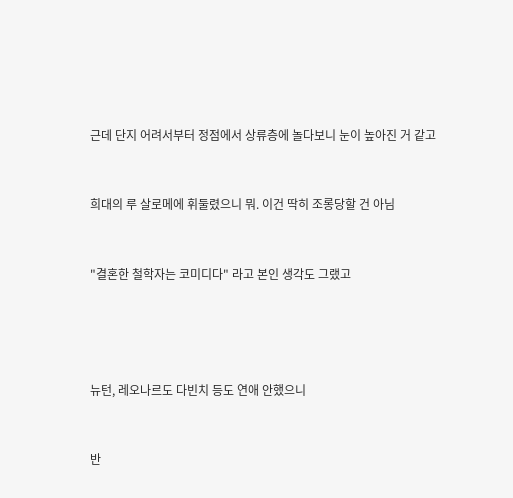근데 단지 어려서부터 정점에서 상류층에 놀다보니 눈이 높아진 거 같고


희대의 루 살로메에 휘둘렸으니 뭐. 이건 딱히 조롱당할 건 아님


"결혼한 철학자는 코미디다" 라고 본인 생각도 그랬고




뉴턴, 레오나르도 다빈치 등도 연애 안했으니


반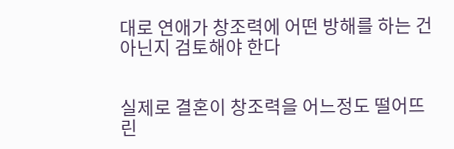대로 연애가 창조력에 어떤 방해를 하는 건 아닌지 검토해야 한다


실제로 결혼이 창조력을 어느정도 떨어뜨린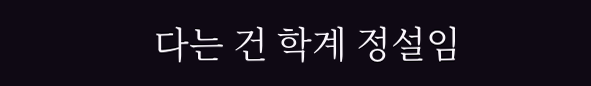다는 건 학계 정설임